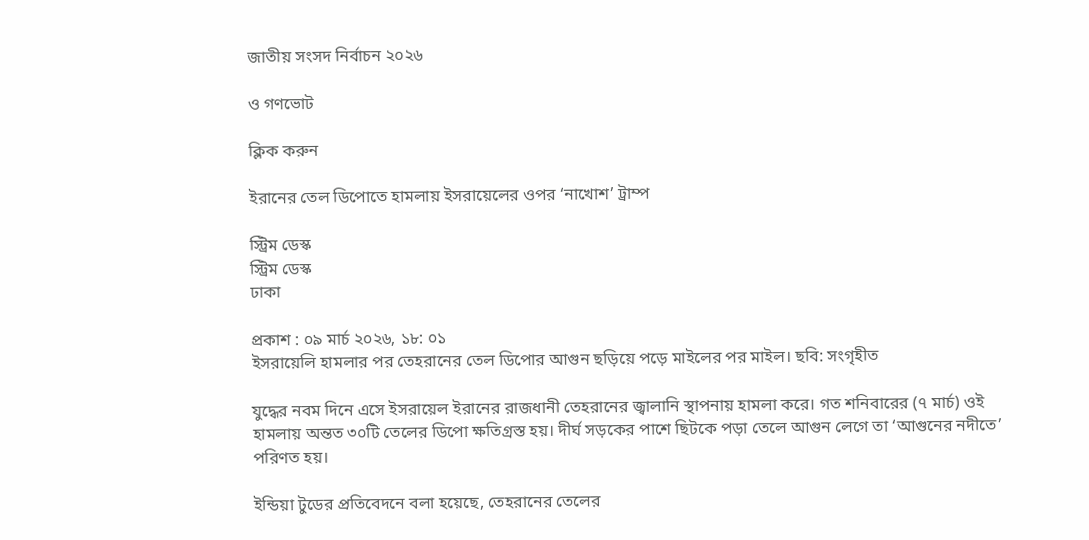জাতীয় সংসদ নির্বাচন ২০২৬

ও গণভোট

ক্লিক করুন

ইরানের তেল ডিপোতে হামলায় ইসরায়েলের ওপর ‘নাখোশ’ ট্রাম্প

স্ট্রিম ডেস্ক
স্ট্রিম ডেস্ক
ঢাকা

প্রকাশ : ০৯ মার্চ ২০২৬, ১৮: ০১
ইসরায়েলি হামলার পর তেহরানের তেল ডিপোর আগুন ছড়িয়ে পড়ে মাইলের পর মাইল। ছবি: সংগৃহীত

যুদ্ধের নবম দিনে এসে ইসরায়েল ইরানের রাজধানী তেহরানের জ্বালানি স্থাপনায় হামলা করে। গত শনিবারের (৭ মার্চ) ওই হামলায় অন্তত ৩০টি তেলের ডিপো ক্ষতিগ্রস্ত হয়। দীর্ঘ সড়কের পাশে ছিটকে পড়া তেলে আগুন লেগে তা ‘আগুনের নদীতে’ পরিণত হয়।

ইন্ডিয়া টুডের প্রতিবেদনে বলা হয়েছে, তেহরানের তেলের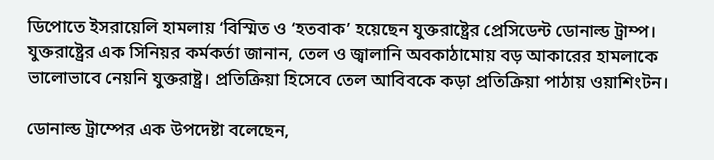ডিপোতে ইসরায়েলি হামলায় ‘বিস্মিত ও ‘হতবাক’ হয়েছেন যুক্তরাষ্ট্রের প্রেসিডেন্ট ডোনাল্ড ট্রাম্প। যুক্তরাষ্ট্রের এক সিনিয়র কর্মকর্তা জানান, তেল ও জ্বালানি অবকাঠামোয় বড় আকারের হামলাকে ভালোভাবে নেয়নি যুক্তরাষ্ট্র। প্রতিক্রিয়া হিসেবে তেল আবিবকে কড়া প্রতিক্রিয়া পাঠায় ওয়াশিংটন।

ডোনাল্ড ট্রাম্পের এক উপদেষ্টা বলেছেন,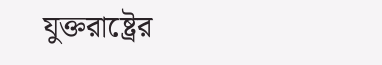যুক্তরাষ্ট্রের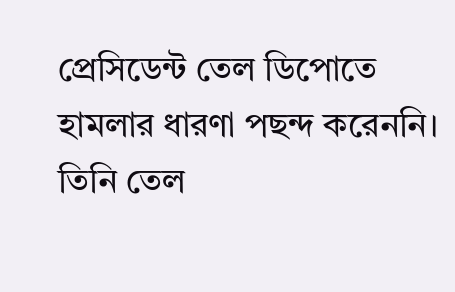প্রেসিডেন্ট তেল ডিপোতে হামলার ধারণা পছন্দ করেননি। তিনি তেল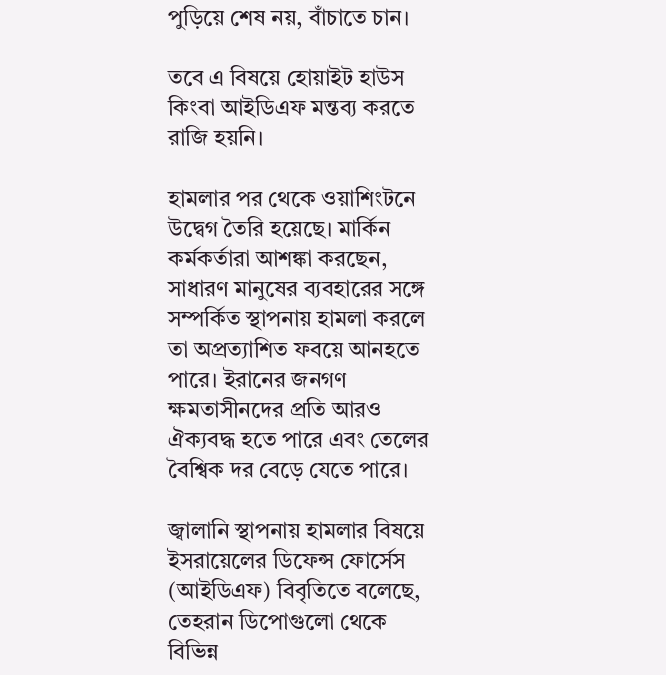পুড়িয়ে শেষ নয়, বাঁচাতে চান।

তবে এ বিষয়ে হোয়াইট হাউস কিংবা আইডিএফ মন্তব্য করতে রাজি হয়নি।

হামলার পর থেকে ওয়াশিংটনে উদ্বেগ তৈরি হয়েছে। মার্কিন কর্মকর্তারা আশঙ্কা করছেন, সাধারণ মানুষের ব্যবহারের সঙ্গে সম্পর্কিত স্থাপনায় হামলা করলে তা অপ্রত্যাশিত ফবয়ে আনহতে পারে। ইরানের জনগণ ক্ষমতাসীনদের প্রতি আরও ঐক্যবদ্ধ হতে পারে এবং তেলের বৈশ্বিক দর বেড়ে যেতে পারে।

জ্বালানি স্থাপনায় হামলার বিষয়ে ইসরায়েলের ডিফেন্স ফোর্সেস (আইডিএফ) বিবৃতিতে বলেছে, তেহরান ডিপোগুলো থেকে বিভিন্ন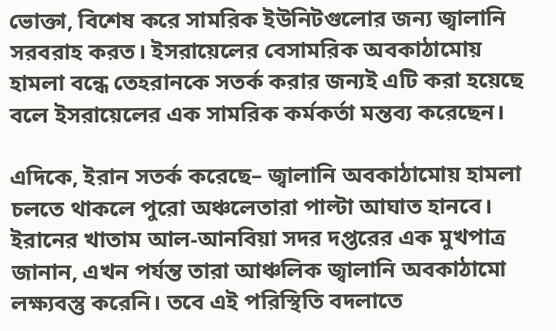ভোক্তা, বিশেষ করে সামরিক ইউনিটগুলোর জন্য জ্বালানি সরবরাহ করত। ইসরায়েলের বেসামরিক অবকাঠামোয় হামলা বন্ধে তেহরানকে সতর্ক করার জন্যই এটি করা হয়েছে বলে ইসরায়েলের এক সামরিক কর্মকর্তা মন্তব্য করেছেন।

এদিকে, ইরান সতর্ক করেছে– জ্বালানি অবকাঠামোয় হামলা চলতে থাকলে পুরো অঞ্চলেতারা পাল্টা আঘাত হানবে। ইরানের খাতাম আল-আনবিয়া সদর দপ্তরের এক মুখপাত্র জানান, এখন পর্যন্ত তারা আঞ্চলিক জ্বালানি অবকাঠামো লক্ষ্যবস্তু করেনি। তবে এই পরিস্থিতি বদলাতে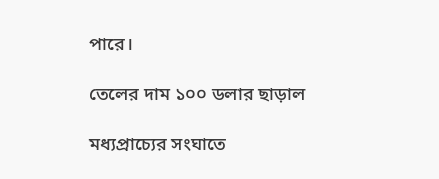পারে।

তেলের দাম ১০০ ডলার ছাড়াল

মধ্যপ্রাচ্যের সংঘাতে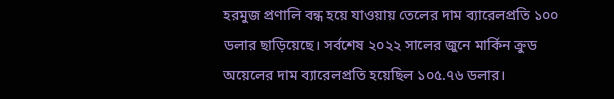হরমুজ প্রণালি বন্ধ হয়ে যাওয়ায় তেলের দাম ব্যারেলপ্রতি ১০০ ডলার ছাড়িয়েছে। সর্বশেষ ২০২২ সালের জুনে মার্কিন ক্রুড অয়েলের দাম ব্যারেলপ্রতি হয়েছিল ১০৫.৭৬ ডলার।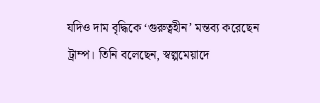যদিও দাম বৃদ্ধিকে ‘গুরুত্বহীন’ মন্তব্য করেছেন ট্রাম্প। তিনি বলেছেন, স্বল্পমেয়াদে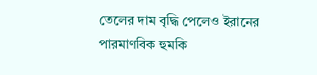তেলের দাম বৃদ্ধি পেলেও ইরানের পারমাণবিক হুমকি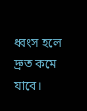ধ্বংস হলে দ্রুত কমে যাবে।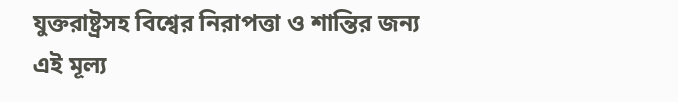যুক্তরাষ্ট্রসহ বিশ্বের নিরাপত্তা ও শান্তির জন্য এই মূল্য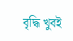বৃদ্ধি খুবই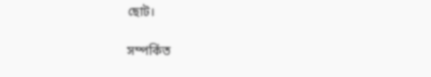ছোট।

সম্পর্কিত